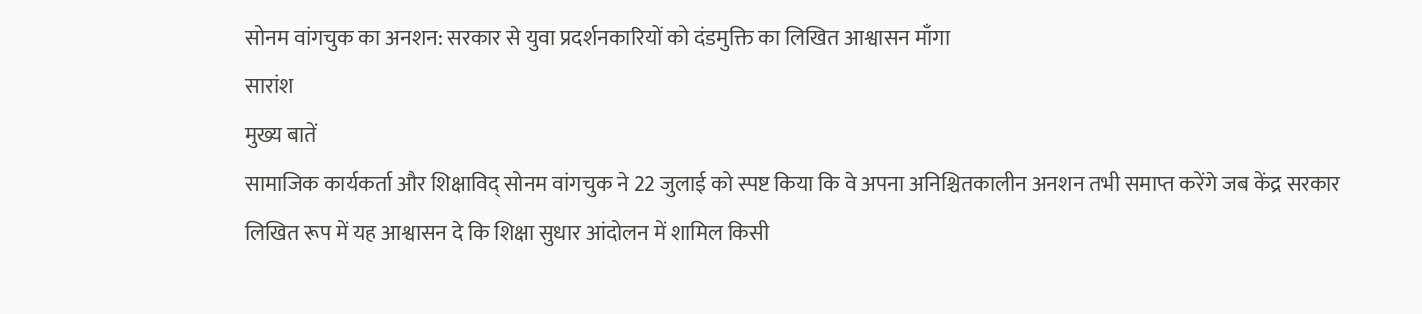सोनम वांगचुक का अनशन: सरकार से युवा प्रदर्शनकारियों को दंडमुक्ति का लिखित आश्वासन माँगा
सारांश
मुख्य बातें
सामाजिक कार्यकर्ता और शिक्षाविद् सोनम वांगचुक ने 22 जुलाई को स्पष्ट किया कि वे अपना अनिश्चितकालीन अनशन तभी समाप्त करेंगे जब केंद्र सरकार लिखित रूप में यह आश्वासन दे कि शिक्षा सुधार आंदोलन में शामिल किसी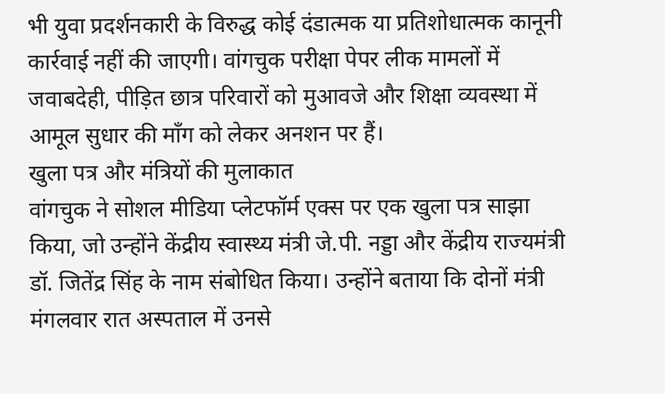भी युवा प्रदर्शनकारी के विरुद्ध कोई दंडात्मक या प्रतिशोधात्मक कानूनी कार्रवाई नहीं की जाएगी। वांगचुक परीक्षा पेपर लीक मामलों में जवाबदेही, पीड़ित छात्र परिवारों को मुआवजे और शिक्षा व्यवस्था में आमूल सुधार की माँग को लेकर अनशन पर हैं।
खुला पत्र और मंत्रियों की मुलाकात
वांगचुक ने सोशल मीडिया प्लेटफॉर्म एक्स पर एक खुला पत्र साझा किया, जो उन्होंने केंद्रीय स्वास्थ्य मंत्री जे.पी. नड्डा और केंद्रीय राज्यमंत्री डॉ. जितेंद्र सिंह के नाम संबोधित किया। उन्होंने बताया कि दोनों मंत्री मंगलवार रात अस्पताल में उनसे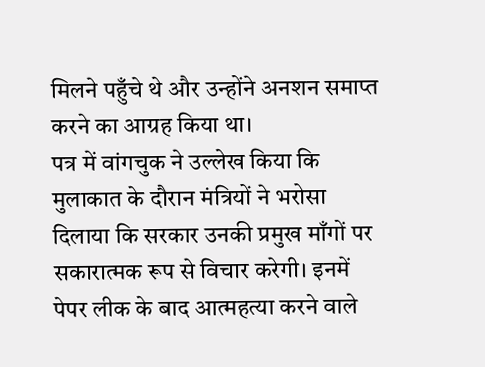मिलने पहुँचे थे और उन्होंने अनशन समाप्त करने का आग्रह किया था।
पत्र में वांगचुक ने उल्लेख किया कि मुलाकात के दौरान मंत्रियों ने भरोसा दिलाया कि सरकार उनकी प्रमुख माँगों पर सकारात्मक रूप से विचार करेगी। इनमें पेपर लीक के बाद आत्महत्या करने वाले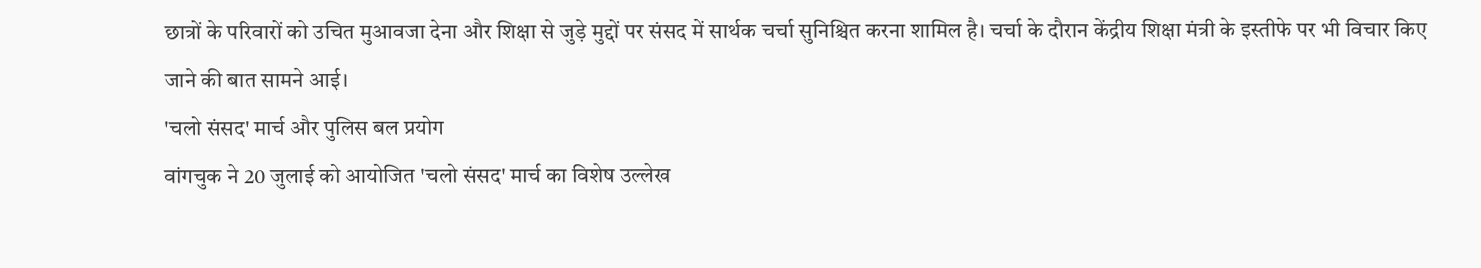छात्रों के परिवारों को उचित मुआवजा देना और शिक्षा से जुड़े मुद्दों पर संसद में सार्थक चर्चा सुनिश्चित करना शामिल है। चर्चा के दौरान केंद्रीय शिक्षा मंत्री के इस्तीफे पर भी विचार किए जाने की बात सामने आई।
'चलो संसद' मार्च और पुलिस बल प्रयोग
वांगचुक ने 20 जुलाई को आयोजित 'चलो संसद' मार्च का विशेष उल्लेख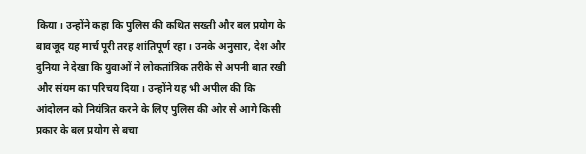किया। उन्होंने कहा कि पुलिस की कथित सख्ती और बल प्रयोग के बावजूद यह मार्च पूरी तरह शांतिपूर्ण रहा। उनके अनुसार, देश और दुनिया ने देखा कि युवाओं ने लोकतांत्रिक तरीके से अपनी बात रखी और संयम का परिचय दिया। उन्होंने यह भी अपील की कि आंदोलन को नियंत्रित करने के लिए पुलिस की ओर से आगे किसी प्रकार के बल प्रयोग से बचा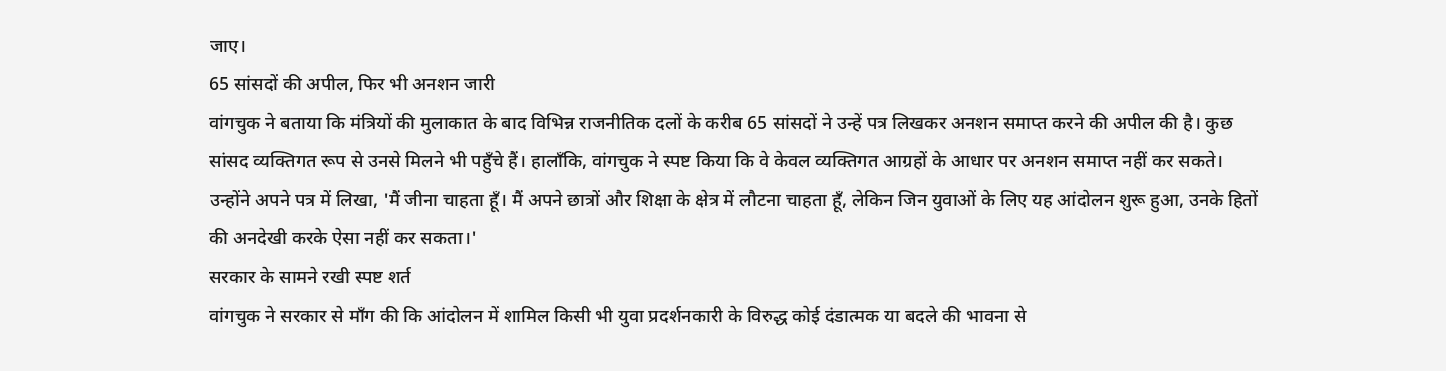जाए।
65 सांसदों की अपील, फिर भी अनशन जारी
वांगचुक ने बताया कि मंत्रियों की मुलाकात के बाद विभिन्न राजनीतिक दलों के करीब 65 सांसदों ने उन्हें पत्र लिखकर अनशन समाप्त करने की अपील की है। कुछ सांसद व्यक्तिगत रूप से उनसे मिलने भी पहुँचे हैं। हालाँकि, वांगचुक ने स्पष्ट किया कि वे केवल व्यक्तिगत आग्रहों के आधार पर अनशन समाप्त नहीं कर सकते।
उन्होंने अपने पत्र में लिखा, 'मैं जीना चाहता हूँ। मैं अपने छात्रों और शिक्षा के क्षेत्र में लौटना चाहता हूँ, लेकिन जिन युवाओं के लिए यह आंदोलन शुरू हुआ, उनके हितों की अनदेखी करके ऐसा नहीं कर सकता।'
सरकार के सामने रखी स्पष्ट शर्त
वांगचुक ने सरकार से माँग की कि आंदोलन में शामिल किसी भी युवा प्रदर्शनकारी के विरुद्ध कोई दंडात्मक या बदले की भावना से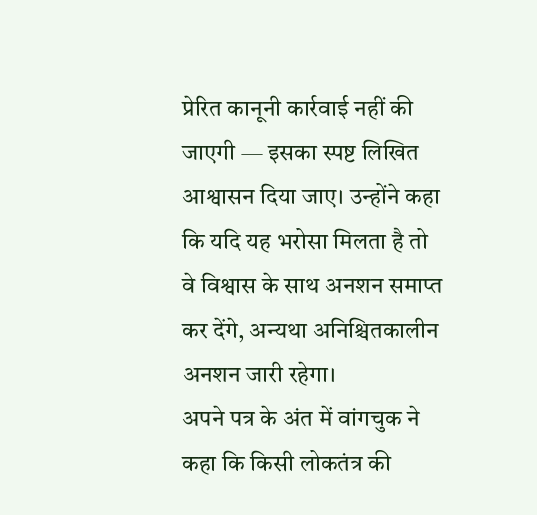प्रेरित कानूनी कार्रवाई नहीं की जाएगी — इसका स्पष्ट लिखित आश्वासन दिया जाए। उन्होंने कहा कि यदि यह भरोसा मिलता है तो वे विश्वास के साथ अनशन समाप्त कर देंगे, अन्यथा अनिश्चितकालीन अनशन जारी रहेगा।
अपने पत्र के अंत में वांगचुक ने कहा कि किसी लोकतंत्र की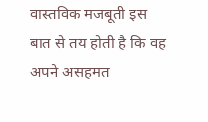वास्तविक मजबूती इस बात से तय होती है कि वह अपने असहमत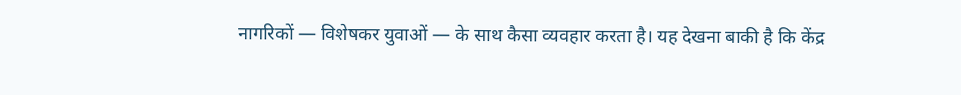नागरिकों — विशेषकर युवाओं — के साथ कैसा व्यवहार करता है। यह देखना बाकी है कि केंद्र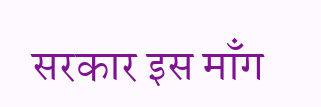सरकार इस माँग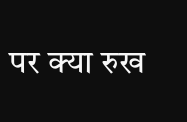पर क्या रुख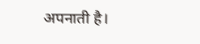अपनाती है।